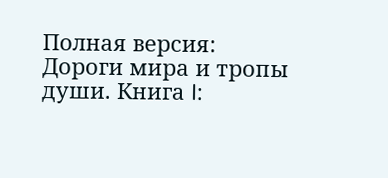Полная версия:
Дороги мира и тропы души. Книга I: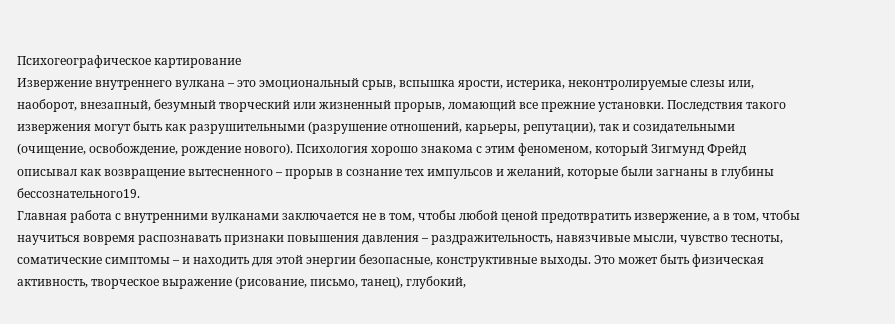Психогеографическое картирование
Извержение внутреннего вулкана – это эмоциональный срыв, вспышка ярости, истерика, неконтролируемые слезы или, наоборот, внезапный, безумный творческий или жизненный прорыв, ломающий все прежние установки. Последствия такого извержения могут быть как разрушительными (разрушение отношений, карьеры, репутации), так и созидательными (очищение, освобождение, рождение нового). Психология хорошо знакома с этим феноменом, который Зигмунд Фрейд описывал как возвращение вытесненного – прорыв в сознание тех импульсов и желаний, которые были загнаны в глубины бессознательного19.
Главная работа с внутренними вулканами заключается не в том, чтобы любой ценой предотвратить извержение, а в том, чтобы научиться вовремя распознавать признаки повышения давления – раздражительность, навязчивые мысли, чувство тесноты, соматические симптомы – и находить для этой энергии безопасные, конструктивные выходы. Это может быть физическая активность, творческое выражение (рисование, письмо, танец), глубокий,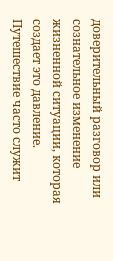доверительный разговор или сознательное изменение жизненной ситуации, которая создает это давление. Путешествие часто служит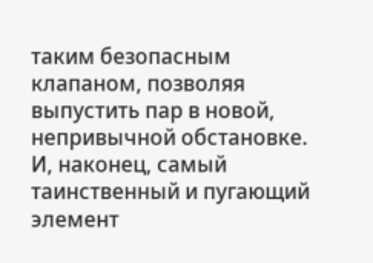таким безопасным клапаном, позволяя выпустить пар в новой, непривычной обстановке.
И, наконец, самый таинственный и пугающий элемент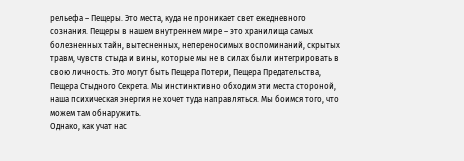рельефа – Пещеры. Это места, куда не проникает свет ежедневного сознания. Пещеры в нашем внутреннем мире – это хранилища самых болезненных тайн, вытесненных, непереносимых воспоминаний, скрытых травм, чувств стыда и вины, которые мы не в силах были интегрировать в свою личность. Это могут быть Пещера Потери, Пещера Предательства, Пещера Стыдного Секрета. Мы инстинктивно обходим эти места стороной, наша психическая энергия не хочет туда направляться. Мы боимся того, что можем там обнаружить.
Однако, как учат нас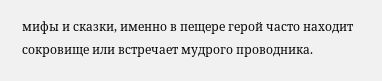мифы и сказки, именно в пещере герой часто находит сокровище или встречает мудрого проводника.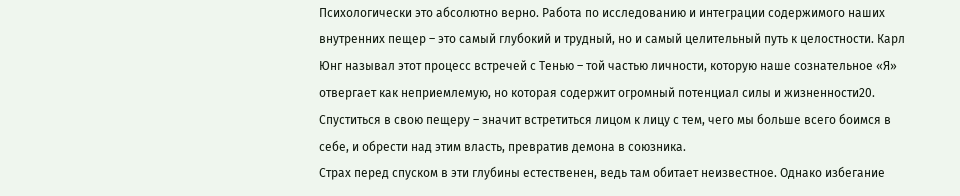Психологически это абсолютно верно. Работа по исследованию и интеграции содержимого наших внутренних пещер – это самый глубокий и трудный, но и самый целительный путь к целостности. Карл Юнг называл этот процесс встречей с Тенью – той частью личности, которую наше сознательное «Я» отвергает как неприемлемую, но которая содержит огромный потенциал силы и жизненности20. Спуститься в свою пещеру – значит встретиться лицом к лицу с тем, чего мы больше всего боимся в себе, и обрести над этим власть, превратив демона в союзника.
Страх перед спуском в эти глубины естественен, ведь там обитает неизвестное. Однако избегание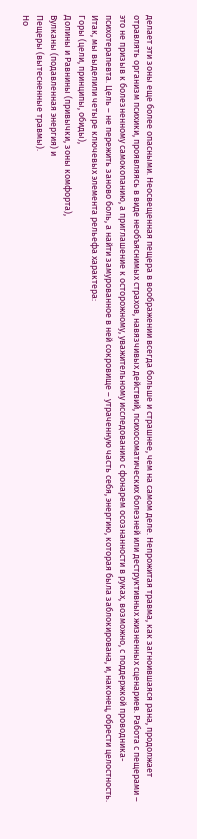делает эти зоны еще более опасными. Неосвещенная пещера в воображении всегда больше и страшнее, чем на самом деле. Непрожитая травма, как загноившаяся рана, продолжает отравлять организм психики, проявляясь в виде необъяснимых страхов, навязчивых действий, психосоматических болезней или деструктивных жизненных сценариев. Работа с пещерами – это не призыв к болезненному самокопанию, а приглашение к осторожному, уважительному исследованию с фонарем осознанности в руках, возможно, с поддержкой проводника-психотерапевта. Цель – не пережить заново боль, а найти замурованное в ней сокровище – утраченную часть себя, энергию, которая была заблокирована, и, наконец, обрести целостность.
Итак, мы выделили четыре ключевых элемента рельефа характера:
Горы (цели, принципы, обиды),
Долины и Равнины (привычки, зоны комфорта),
Вулканы (подавленная энергия) и
Пещеры (вытесненные травмы).
Но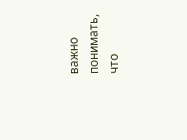важно понимать, что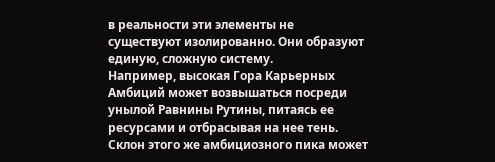в реальности эти элементы не существуют изолированно. Они образуют единую, сложную систему.
Например, высокая Гора Карьерных Амбиций может возвышаться посреди унылой Равнины Рутины, питаясь ее ресурсами и отбрасывая на нее тень. Склон этого же амбициозного пика может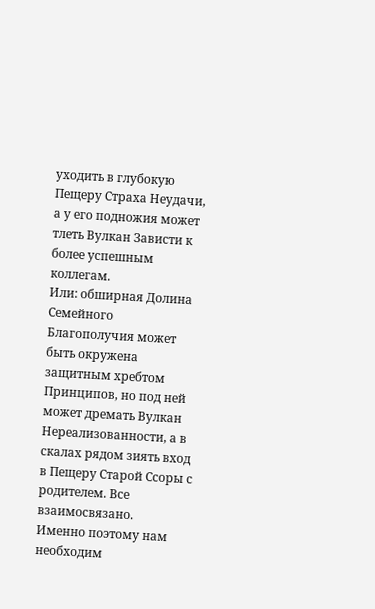уходить в глубокую Пещеру Страха Неудачи, а у его подножия может тлеть Вулкан Зависти к более успешным коллегам.
Или: обширная Долина Семейного Благополучия может быть окружена защитным хребтом Принципов, но под ней может дремать Вулкан Нереализованности, а в скалах рядом зиять вход в Пещеру Старой Ссоры с родителем. Все взаимосвязано.
Именно поэтому нам необходим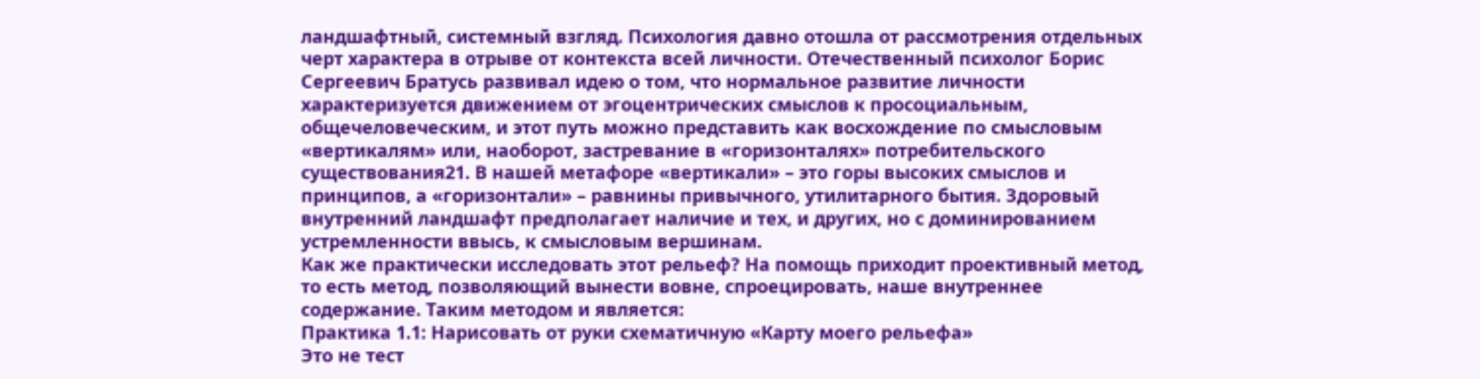ландшафтный, системный взгляд. Психология давно отошла от рассмотрения отдельных черт характера в отрыве от контекста всей личности. Отечественный психолог Борис Сергеевич Братусь развивал идею о том, что нормальное развитие личности характеризуется движением от эгоцентрических смыслов к просоциальным, общечеловеческим, и этот путь можно представить как восхождение по смысловым «вертикалям» или, наоборот, застревание в «горизонталях» потребительского существования21. В нашей метафоре «вертикали» – это горы высоких смыслов и принципов, а «горизонтали» – равнины привычного, утилитарного бытия. Здоровый внутренний ландшафт предполагает наличие и тех, и других, но с доминированием устремленности ввысь, к смысловым вершинам.
Как же практически исследовать этот рельеф? На помощь приходит проективный метод, то есть метод, позволяющий вынести вовне, спроецировать, наше внутреннее содержание. Таким методом и является:
Практика 1.1: Нарисовать от руки схематичную «Карту моего рельефа»
Это не тест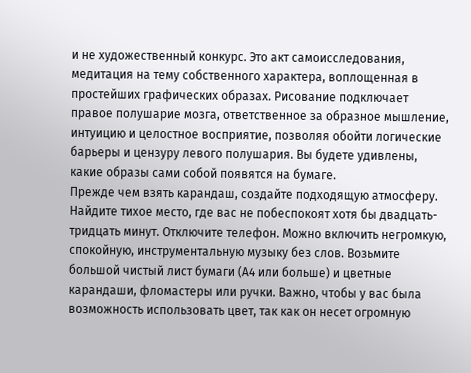и не художественный конкурс. Это акт самоисследования, медитация на тему собственного характера, воплощенная в простейших графических образах. Рисование подключает правое полушарие мозга, ответственное за образное мышление, интуицию и целостное восприятие, позволяя обойти логические барьеры и цензуру левого полушария. Вы будете удивлены, какие образы сами собой появятся на бумаге.
Прежде чем взять карандаш, создайте подходящую атмосферу. Найдите тихое место, где вас не побеспокоят хотя бы двадцать-тридцать минут. Отключите телефон. Можно включить негромкую, спокойную, инструментальную музыку без слов. Возьмите большой чистый лист бумаги (А4 или больше) и цветные карандаши, фломастеры или ручки. Важно, чтобы у вас была возможность использовать цвет, так как он несет огромную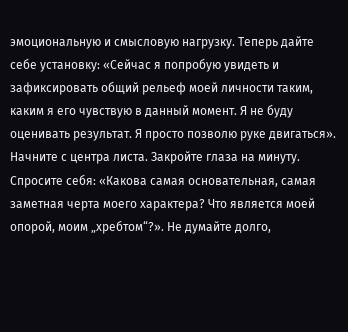эмоциональную и смысловую нагрузку. Теперь дайте себе установку: «Сейчас я попробую увидеть и зафиксировать общий рельеф моей личности таким, каким я его чувствую в данный момент. Я не буду оценивать результат. Я просто позволю руке двигаться».
Начните с центра листа. Закройте глаза на минуту. Спросите себя: «Какова самая основательная, самая заметная черта моего характера? Что является моей опорой, моим „хребтом“?». Не думайте долго,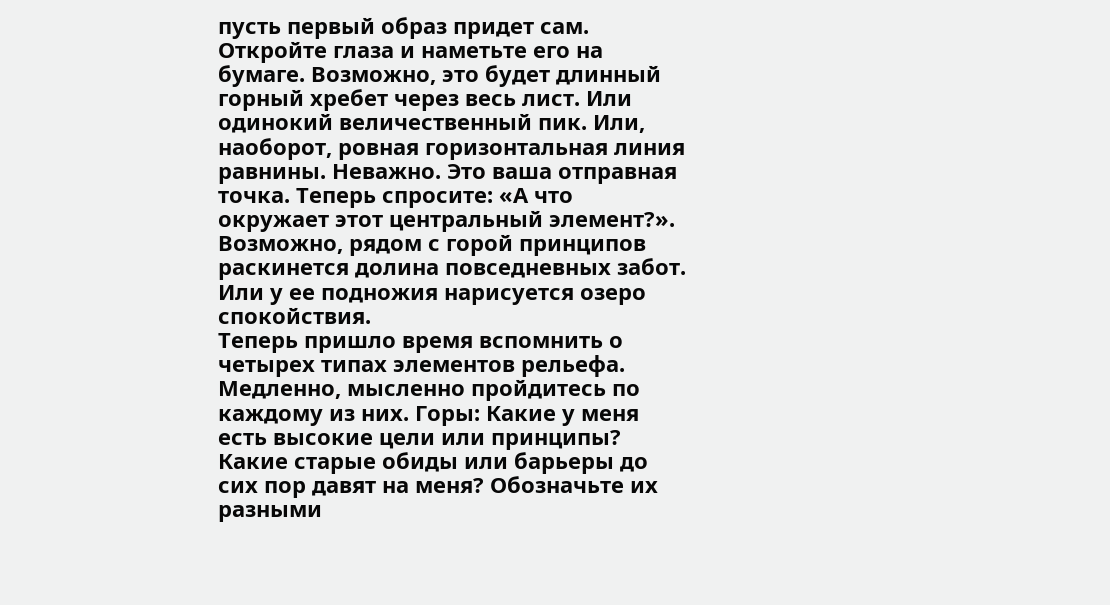пусть первый образ придет сам. Откройте глаза и наметьте его на бумаге. Возможно, это будет длинный горный хребет через весь лист. Или одинокий величественный пик. Или, наоборот, ровная горизонтальная линия равнины. Неважно. Это ваша отправная точка. Теперь спросите: «А что окружает этот центральный элемент?». Возможно, рядом с горой принципов раскинется долина повседневных забот. Или у ее подножия нарисуется озеро спокойствия.
Теперь пришло время вспомнить о четырех типах элементов рельефа. Медленно, мысленно пройдитесь по каждому из них. Горы: Какие у меня есть высокие цели или принципы? Какие старые обиды или барьеры до сих пор давят на меня? Обозначьте их разными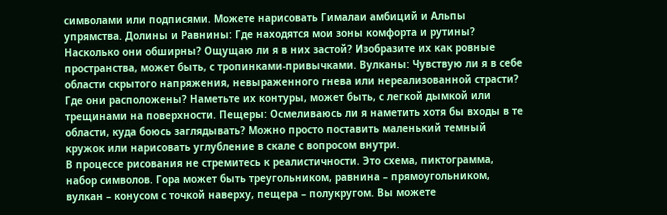символами или подписями. Можете нарисовать Гималаи амбиций и Альпы упрямства. Долины и Равнины: Где находятся мои зоны комфорта и рутины? Насколько они обширны? Ощущаю ли я в них застой? Изобразите их как ровные пространства, может быть, с тропинками-привычками. Вулканы: Чувствую ли я в себе области скрытого напряжения, невыраженного гнева или нереализованной страсти? Где они расположены? Наметьте их контуры, может быть, с легкой дымкой или трещинами на поверхности. Пещеры: Осмеливаюсь ли я наметить хотя бы входы в те области, куда боюсь заглядывать? Можно просто поставить маленький темный кружок или нарисовать углубление в скале с вопросом внутри.
В процессе рисования не стремитесь к реалистичности. Это схема, пиктограмма, набор символов. Гора может быть треугольником, равнина – прямоугольником, вулкан – конусом с точкой наверху, пещера – полукругом. Вы можете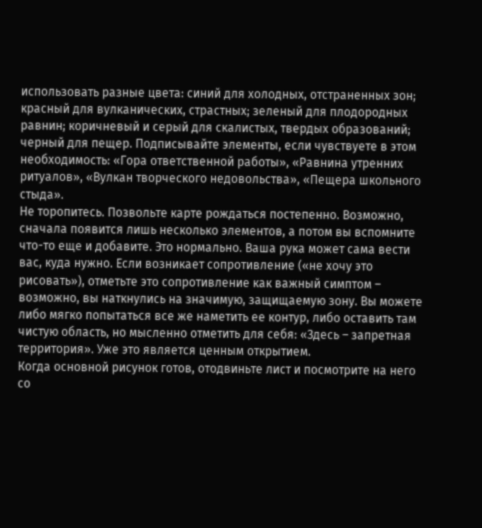использовать разные цвета: синий для холодных, отстраненных зон; красный для вулканических, страстных; зеленый для плодородных равнин; коричневый и серый для скалистых, твердых образований; черный для пещер. Подписывайте элементы, если чувствуете в этом необходимость: «Гора ответственной работы», «Равнина утренних ритуалов», «Вулкан творческого недовольства», «Пещера школьного стыда».
Не торопитесь. Позвольте карте рождаться постепенно. Возможно, сначала появится лишь несколько элементов, а потом вы вспомните что-то еще и добавите. Это нормально. Ваша рука может сама вести вас, куда нужно. Если возникает сопротивление («не хочу это рисовать»), отметьте это сопротивление как важный симптом – возможно, вы наткнулись на значимую, защищаемую зону. Вы можете либо мягко попытаться все же наметить ее контур, либо оставить там чистую область, но мысленно отметить для себя: «Здесь – запретная территория». Уже это является ценным открытием.
Когда основной рисунок готов, отодвиньте лист и посмотрите на него со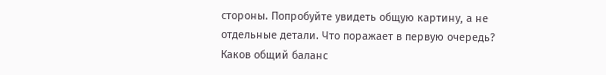стороны. Попробуйте увидеть общую картину, а не отдельные детали. Что поражает в первую очередь? Каков общий баланс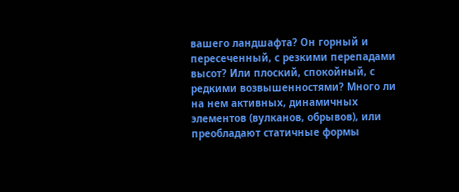вашего ландшафта? Он горный и пересеченный, с резкими перепадами высот? Или плоский, спокойный, с редкими возвышенностями? Много ли на нем активных, динамичных элементов (вулканов, обрывов), или преобладают статичные формы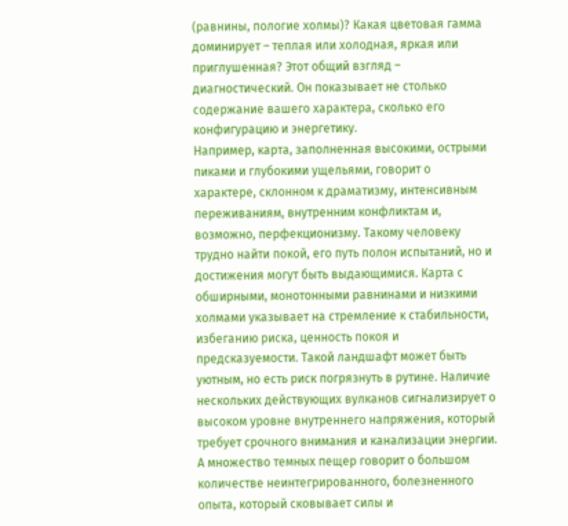(равнины, пологие холмы)? Какая цветовая гамма доминирует – теплая или холодная, яркая или приглушенная? Этот общий взгляд – диагностический. Он показывает не столько содержание вашего характера, сколько его конфигурацию и энергетику.
Например, карта, заполненная высокими, острыми пиками и глубокими ущельями, говорит о характере, склонном к драматизму, интенсивным переживаниям, внутренним конфликтам и, возможно, перфекционизму. Такому человеку трудно найти покой, его путь полон испытаний, но и достижения могут быть выдающимися. Карта с обширными, монотонными равнинами и низкими холмами указывает на стремление к стабильности, избеганию риска, ценность покоя и предсказуемости. Такой ландшафт может быть уютным, но есть риск погрязнуть в рутине. Наличие нескольких действующих вулканов сигнализирует о высоком уровне внутреннего напряжения, который требует срочного внимания и канализации энергии. А множество темных пещер говорит о большом количестве неинтегрированного, болезненного опыта, который сковывает силы и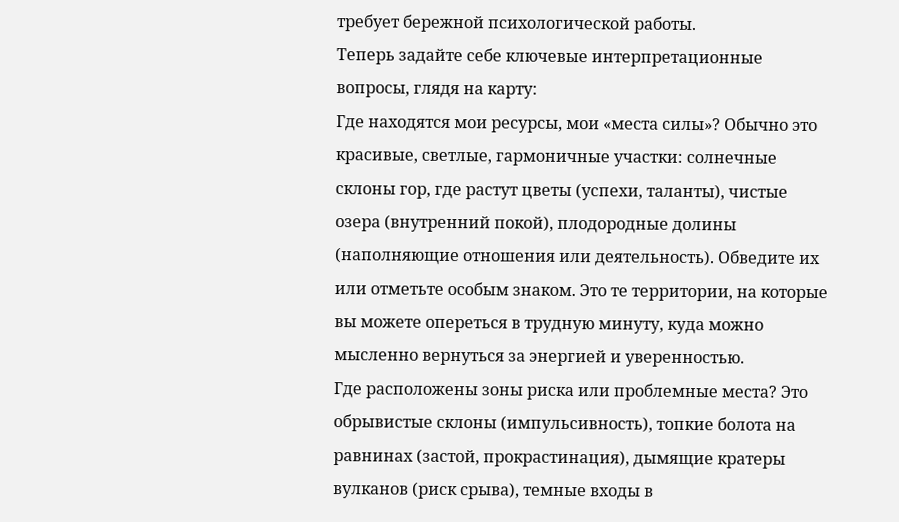требует бережной психологической работы.
Теперь задайте себе ключевые интерпретационные вопросы, глядя на карту:
Где находятся мои ресурсы, мои «места силы»? Обычно это красивые, светлые, гармоничные участки: солнечные склоны гор, где растут цветы (успехи, таланты), чистые озера (внутренний покой), плодородные долины (наполняющие отношения или деятельность). Обведите их или отметьте особым знаком. Это те территории, на которые вы можете опереться в трудную минуту, куда можно мысленно вернуться за энергией и уверенностью.
Где расположены зоны риска или проблемные места? Это обрывистые склоны (импульсивность), топкие болота на равнинах (застой, прокрастинация), дымящие кратеры вулканов (риск срыва), темные входы в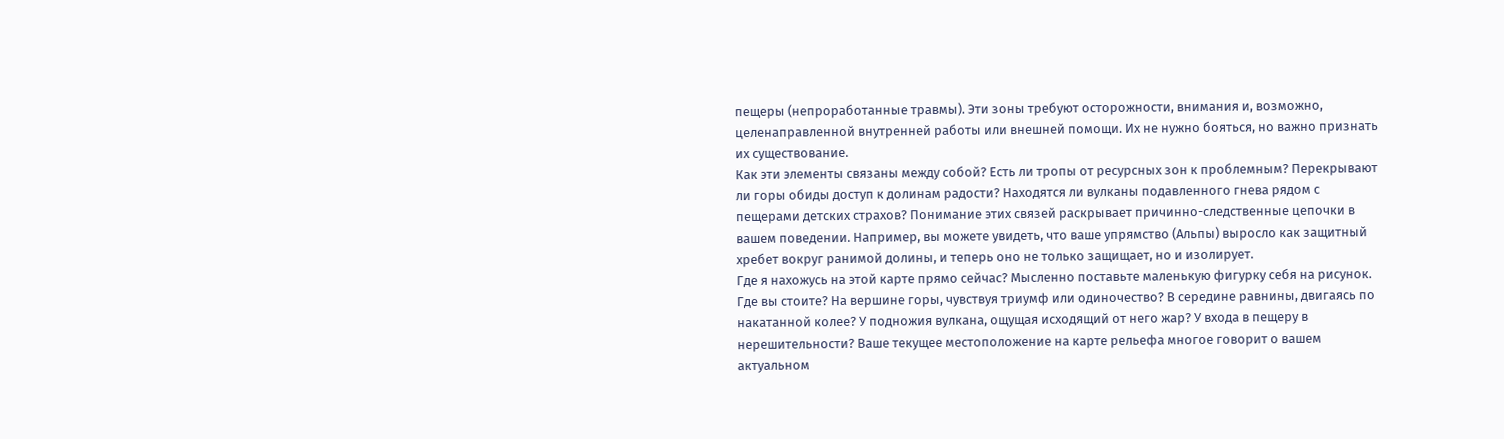пещеры (непроработанные травмы). Эти зоны требуют осторожности, внимания и, возможно, целенаправленной внутренней работы или внешней помощи. Их не нужно бояться, но важно признать их существование.
Как эти элементы связаны между собой? Есть ли тропы от ресурсных зон к проблемным? Перекрывают ли горы обиды доступ к долинам радости? Находятся ли вулканы подавленного гнева рядом с пещерами детских страхов? Понимание этих связей раскрывает причинно-следственные цепочки в вашем поведении. Например, вы можете увидеть, что ваше упрямство (Альпы) выросло как защитный хребет вокруг ранимой долины, и теперь оно не только защищает, но и изолирует.
Где я нахожусь на этой карте прямо сейчас? Мысленно поставьте маленькую фигурку себя на рисунок. Где вы стоите? На вершине горы, чувствуя триумф или одиночество? В середине равнины, двигаясь по накатанной колее? У подножия вулкана, ощущая исходящий от него жар? У входа в пещеру в нерешительности? Ваше текущее местоположение на карте рельефа многое говорит о вашем актуальном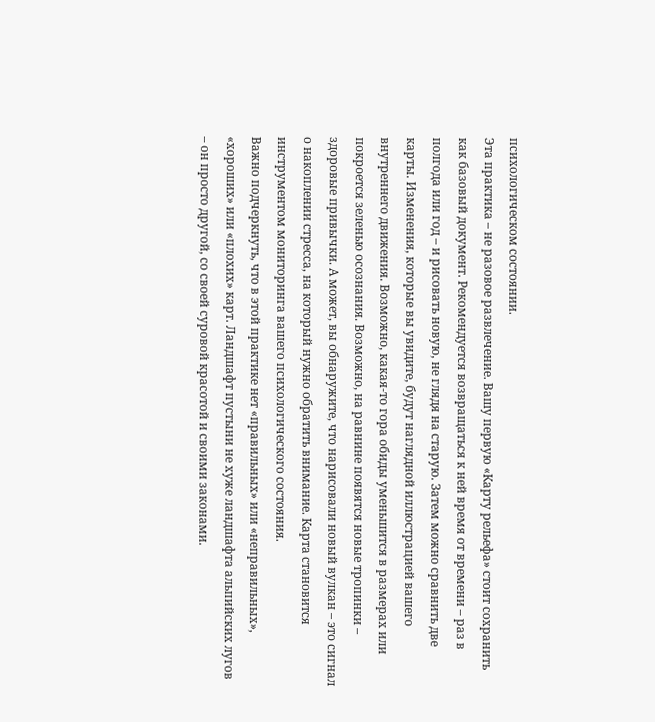психологическом состоянии.
Эта практика – не разовое развлечение. Вашу первую «Карту рельефа» стоит сохранить как базовый документ. Рекомендуется возвращаться к ней время от времени – раз в полгода или год – и рисовать новую, не глядя на старую. Затем можно сравнить две карты. Изменения, которые вы увидите, будут наглядной иллюстрацией вашего внутреннего движения. Возможно, какая-то гора обиды уменьшится в размерах или покроется зеленью осознания. Возможно, на равнине появятся новые тропинки – здоровые привычки. А может, вы обнаружите, что нарисовали новый вулкан – это сигнал о накоплении стресса, на который нужно обратить внимание. Карта становится инструментом мониторинга вашего психологического состояния.
Важно подчеркнуть, что в этой практике нет «правильных» или «неправильных», «хороших» или «плохих» карт. Ландшафт пустыни не хуже ландшафта альпийских лугов – он просто другой, со своей суровой красотой и своими законами.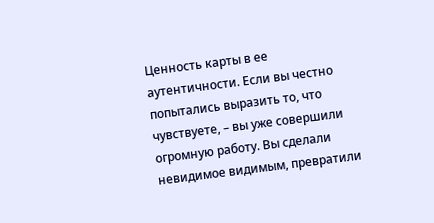Ценность карты в ее аутентичности. Если вы честно попытались выразить то, что чувствуете, – вы уже совершили огромную работу. Вы сделали невидимое видимым, превратили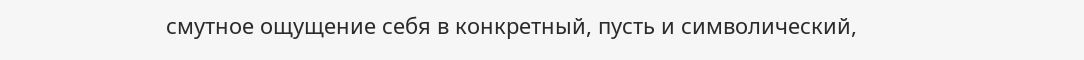смутное ощущение себя в конкретный, пусть и символический,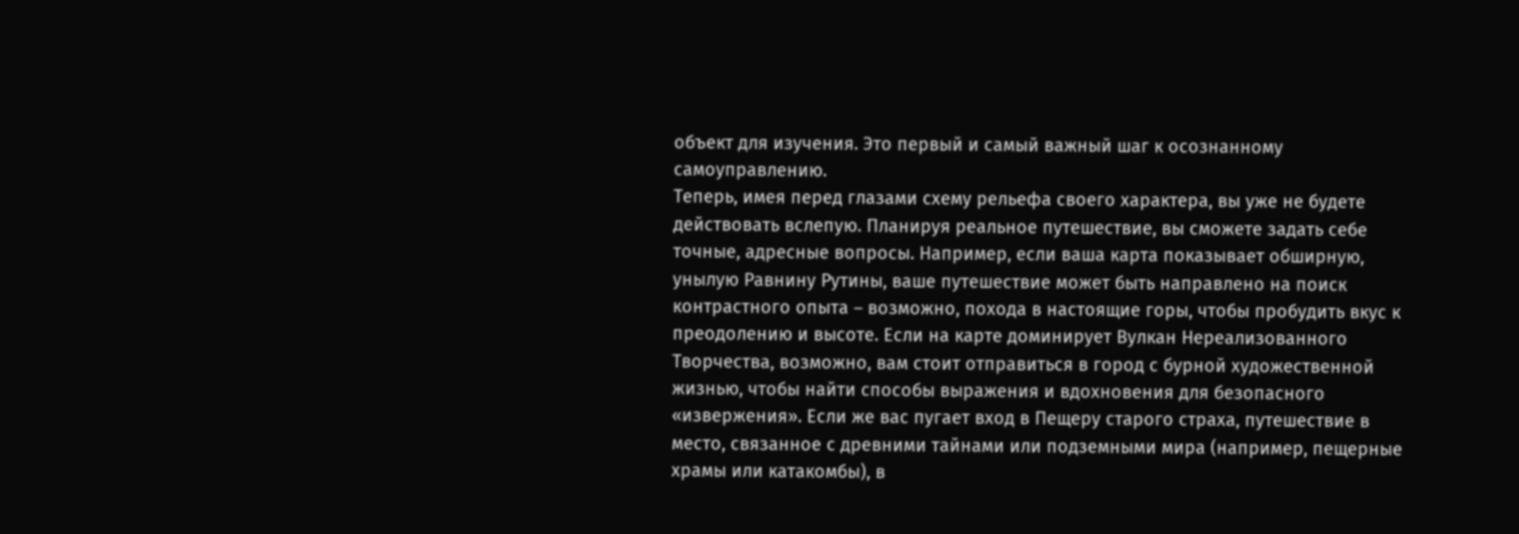объект для изучения. Это первый и самый важный шаг к осознанному самоуправлению.
Теперь, имея перед глазами схему рельефа своего характера, вы уже не будете действовать вслепую. Планируя реальное путешествие, вы сможете задать себе точные, адресные вопросы. Например, если ваша карта показывает обширную, унылую Равнину Рутины, ваше путешествие может быть направлено на поиск контрастного опыта – возможно, похода в настоящие горы, чтобы пробудить вкус к преодолению и высоте. Если на карте доминирует Вулкан Нереализованного Творчества, возможно, вам стоит отправиться в город с бурной художественной жизнью, чтобы найти способы выражения и вдохновения для безопасного «извержения». Если же вас пугает вход в Пещеру старого страха, путешествие в место, связанное с древними тайнами или подземными мира (например, пещерные храмы или катакомбы), в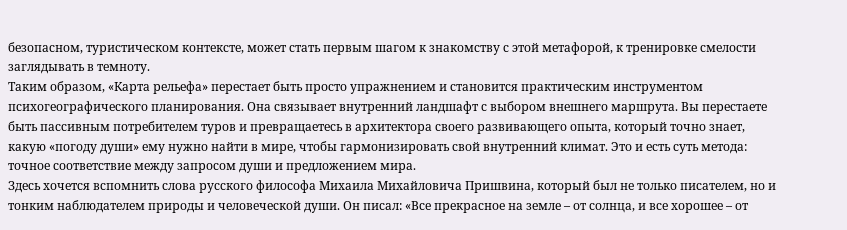безопасном, туристическом контексте, может стать первым шагом к знакомству с этой метафорой, к тренировке смелости заглядывать в темноту.
Таким образом, «Карта рельефа» перестает быть просто упражнением и становится практическим инструментом психогеографического планирования. Она связывает внутренний ландшафт с выбором внешнего маршрута. Вы перестаете быть пассивным потребителем туров и превращаетесь в архитектора своего развивающего опыта, который точно знает, какую «погоду души» ему нужно найти в мире, чтобы гармонизировать свой внутренний климат. Это и есть суть метода: точное соответствие между запросом души и предложением мира.
Здесь хочется вспомнить слова русского философа Михаила Михайловича Пришвина, который был не только писателем, но и тонким наблюдателем природы и человеческой души. Он писал: «Все прекрасное на земле – от солнца, и все хорошее – от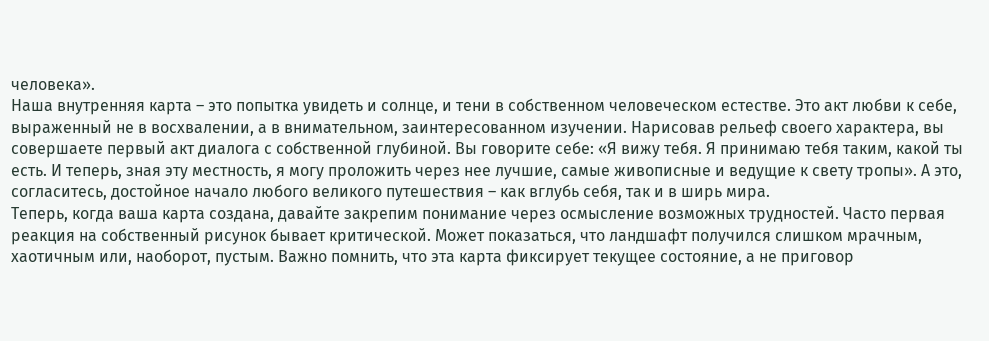человека».
Наша внутренняя карта – это попытка увидеть и солнце, и тени в собственном человеческом естестве. Это акт любви к себе, выраженный не в восхвалении, а в внимательном, заинтересованном изучении. Нарисовав рельеф своего характера, вы совершаете первый акт диалога с собственной глубиной. Вы говорите себе: «Я вижу тебя. Я принимаю тебя таким, какой ты есть. И теперь, зная эту местность, я могу проложить через нее лучшие, самые живописные и ведущие к свету тропы». А это, согласитесь, достойное начало любого великого путешествия – как вглубь себя, так и в ширь мира.
Теперь, когда ваша карта создана, давайте закрепим понимание через осмысление возможных трудностей. Часто первая реакция на собственный рисунок бывает критической. Может показаться, что ландшафт получился слишком мрачным, хаотичным или, наоборот, пустым. Важно помнить, что эта карта фиксирует текущее состояние, а не приговор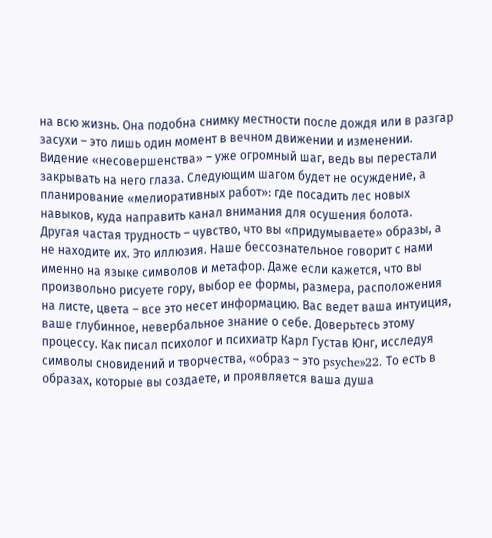на всю жизнь. Она подобна снимку местности после дождя или в разгар засухи – это лишь один момент в вечном движении и изменении. Видение «несовершенства» – уже огромный шаг, ведь вы перестали закрывать на него глаза. Следующим шагом будет не осуждение, а планирование «мелиоративных работ»: где посадить лес новых навыков, куда направить канал внимания для осушения болота.
Другая частая трудность – чувство, что вы «придумываете» образы, а не находите их. Это иллюзия. Наше бессознательное говорит с нами именно на языке символов и метафор. Даже если кажется, что вы произвольно рисуете гору, выбор ее формы, размера, расположения на листе, цвета – все это несет информацию. Вас ведет ваша интуиция, ваше глубинное, невербальное знание о себе. Доверьтесь этому процессу. Как писал психолог и психиатр Карл Густав Юнг, исследуя символы сновидений и творчества, «образ – это psyche»22. То есть в образах, которые вы создаете, и проявляется ваша душа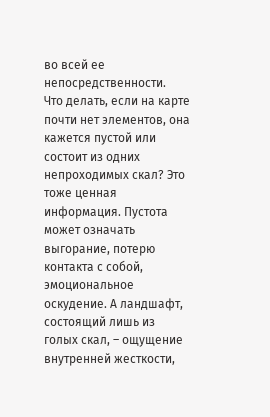во всей ее непосредственности.
Что делать, если на карте почти нет элементов, она кажется пустой или состоит из одних непроходимых скал? Это тоже ценная информация. Пустота может означать выгорание, потерю контакта с собой, эмоциональное оскудение. А ландшафт, состоящий лишь из голых скал, – ощущение внутренней жесткости,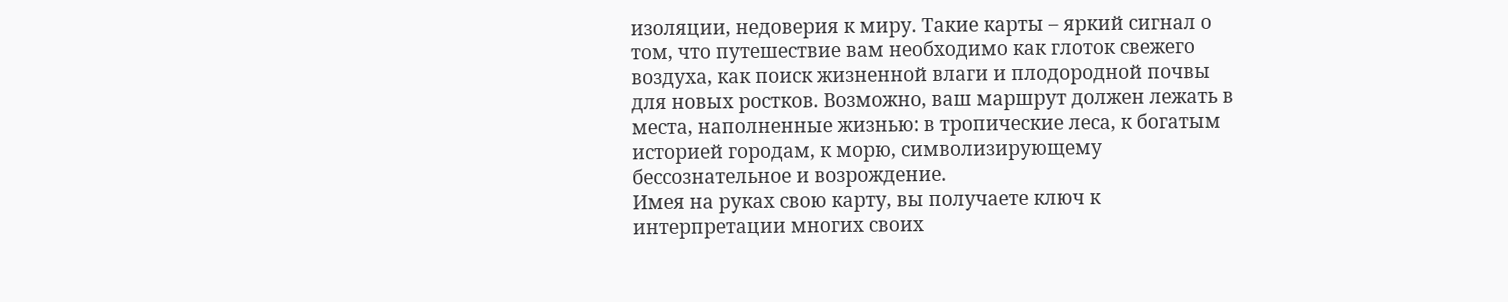изоляции, недоверия к миру. Такие карты – яркий сигнал о том, что путешествие вам необходимо как глоток свежего воздуха, как поиск жизненной влаги и плодородной почвы для новых ростков. Возможно, ваш маршрут должен лежать в места, наполненные жизнью: в тропические леса, к богатым историей городам, к морю, символизирующему бессознательное и возрождение.
Имея на руках свою карту, вы получаете ключ к интерпретации многих своих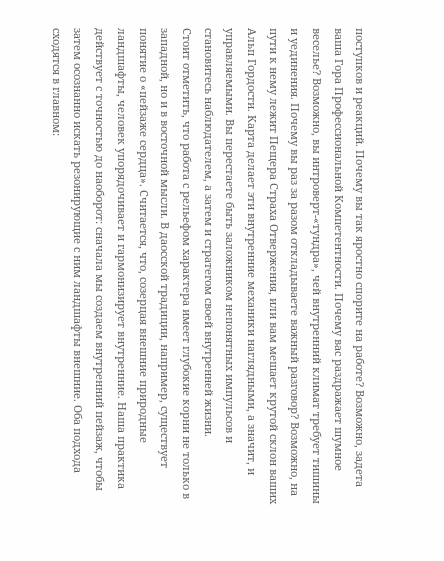поступков и реакций. Почему вы так яростно спорите на работе? Возможно, задета ваша Гора Профессиональной Компетентности. Почему вас раздражает шумное веселье? Возможно, вы интроверт-«тундра», чей внутренний климат требует тишины и уединения. Почему вы раз за разом откладываете важный разговор? Возможно, на пути к нему лежит Пещера Страха Отвержения, или вам мешает крутой склон ваших Альп Гордости. Карта делает эти внутренние механики наглядными, а значит, и управляемыми. Вы перестаете быть заложником непонятных импульсов и становитесь наблюдателем, а затем и стратегом своей внутренней жизни.
Стоит отметить, что работа с рельефом характера имеет глубокие корни не только в западной, но и в восточной мысли. В даосской традиции, например, существует понятие о «пейзаже сердца». Считается, что, созерцая внешние природные ландшафты, человек упорядочивает и гармонизирует внутренние. Наша практика действует с точностью до наоборот: сначала мы создаем внутренний пейзаж, чтобы затем осознанно искать резонирующие с ним ландшафты внешние. Оба подхода сходятся в главном: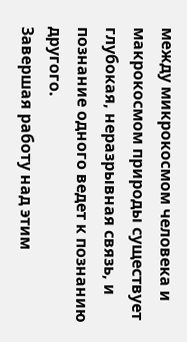между микрокосмом человека и макрокосмом природы существует глубокая, неразрывная связь, и познание одного ведет к познанию другого.
Завершая работу над этим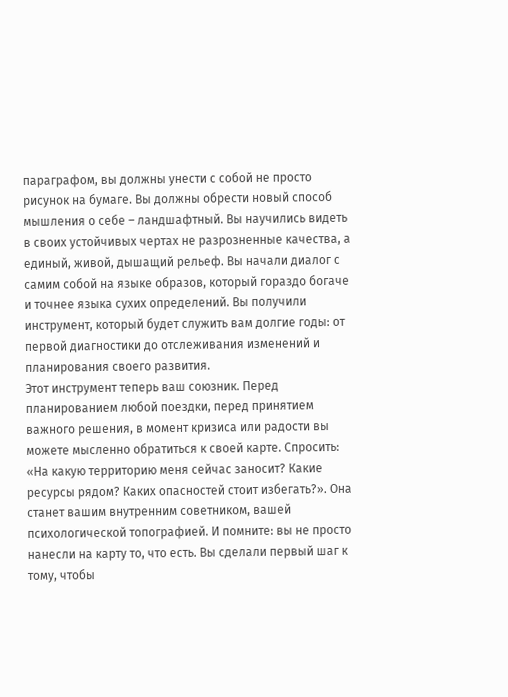параграфом, вы должны унести с собой не просто рисунок на бумаге. Вы должны обрести новый способ мышления о себе – ландшафтный. Вы научились видеть в своих устойчивых чертах не разрозненные качества, а единый, живой, дышащий рельеф. Вы начали диалог с самим собой на языке образов, который гораздо богаче и точнее языка сухих определений. Вы получили инструмент, который будет служить вам долгие годы: от первой диагностики до отслеживания изменений и планирования своего развития.
Этот инструмент теперь ваш союзник. Перед планированием любой поездки, перед принятием важного решения, в момент кризиса или радости вы можете мысленно обратиться к своей карте. Спросить: «На какую территорию меня сейчас заносит? Какие ресурсы рядом? Каких опасностей стоит избегать?». Она станет вашим внутренним советником, вашей психологической топографией. И помните: вы не просто нанесли на карту то, что есть. Вы сделали первый шаг к тому, чтобы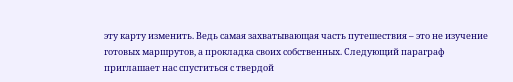эту карту изменить. Ведь самая захватывающая часть путешествия – это не изучение готовых маршрутов, а прокладка своих собственных. Следующий параграф приглашает нас спуститься с твердой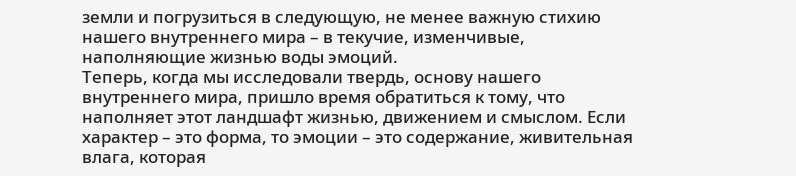земли и погрузиться в следующую, не менее важную стихию нашего внутреннего мира – в текучие, изменчивые, наполняющие жизнью воды эмоций.
Теперь, когда мы исследовали твердь, основу нашего внутреннего мира, пришло время обратиться к тому, что наполняет этот ландшафт жизнью, движением и смыслом. Если характер – это форма, то эмоции – это содержание, живительная влага, которая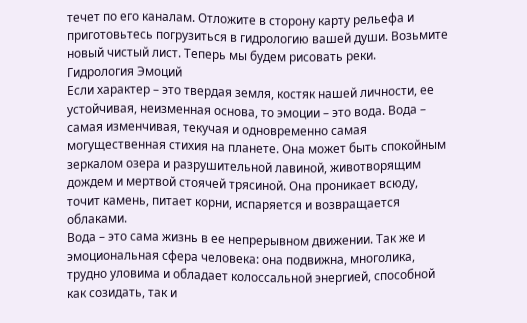течет по его каналам. Отложите в сторону карту рельефа и приготовьтесь погрузиться в гидрологию вашей души. Возьмите новый чистый лист. Теперь мы будем рисовать реки.
Гидрология Эмоций
Если характер – это твердая земля, костяк нашей личности, ее устойчивая, неизменная основа, то эмоции – это вода. Вода – самая изменчивая, текучая и одновременно самая могущественная стихия на планете. Она может быть спокойным зеркалом озера и разрушительной лавиной, животворящим дождем и мертвой стоячей трясиной. Она проникает всюду, точит камень, питает корни, испаряется и возвращается облаками.
Вода – это сама жизнь в ее непрерывном движении. Так же и эмоциональная сфера человека: она подвижна, многолика, трудно уловима и обладает колоссальной энергией, способной как созидать, так и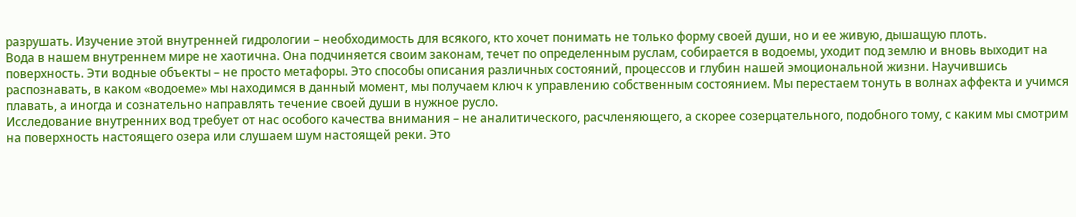разрушать. Изучение этой внутренней гидрологии – необходимость для всякого, кто хочет понимать не только форму своей души, но и ее живую, дышащую плоть.
Вода в нашем внутреннем мире не хаотична. Она подчиняется своим законам, течет по определенным руслам, собирается в водоемы, уходит под землю и вновь выходит на поверхность. Эти водные объекты – не просто метафоры. Это способы описания различных состояний, процессов и глубин нашей эмоциональной жизни. Научившись распознавать, в каком «водоеме» мы находимся в данный момент, мы получаем ключ к управлению собственным состоянием. Мы перестаем тонуть в волнах аффекта и учимся плавать, а иногда и сознательно направлять течение своей души в нужное русло.
Исследование внутренних вод требует от нас особого качества внимания – не аналитического, расчленяющего, а скорее созерцательного, подобного тому, с каким мы смотрим на поверхность настоящего озера или слушаем шум настоящей реки. Это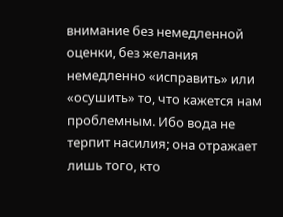внимание без немедленной оценки, без желания немедленно «исправить» или «осушить» то, что кажется нам проблемным. Ибо вода не терпит насилия; она отражает лишь того, кто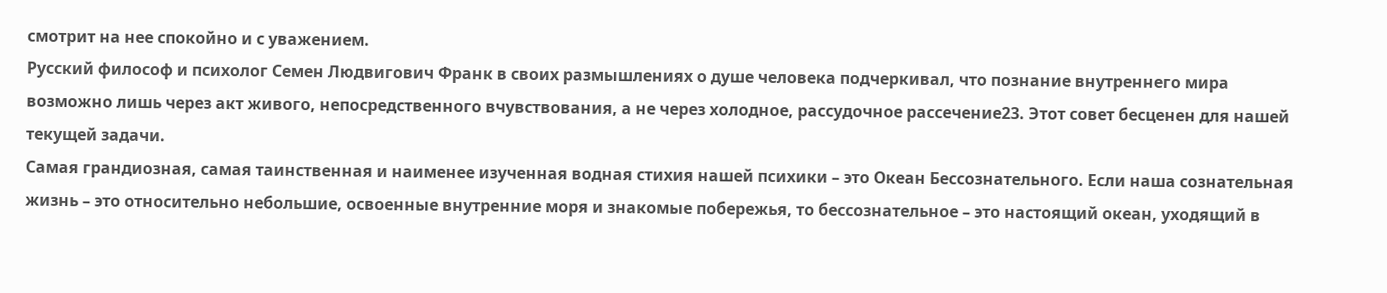смотрит на нее спокойно и с уважением.
Русский философ и психолог Семен Людвигович Франк в своих размышлениях о душе человека подчеркивал, что познание внутреннего мира возможно лишь через акт живого, непосредственного вчувствования, а не через холодное, рассудочное рассечение23. Этот совет бесценен для нашей текущей задачи.
Самая грандиозная, самая таинственная и наименее изученная водная стихия нашей психики – это Океан Бессознательного. Если наша сознательная жизнь – это относительно небольшие, освоенные внутренние моря и знакомые побережья, то бессознательное – это настоящий океан, уходящий в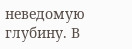неведомую глубину. В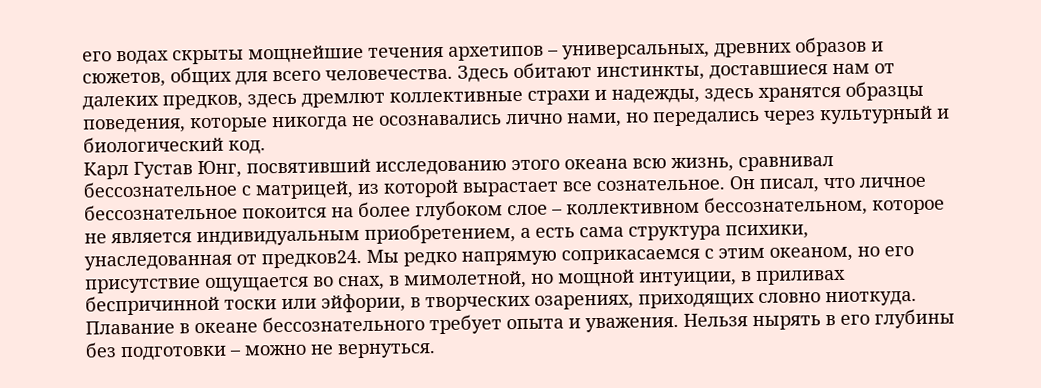его водах скрыты мощнейшие течения архетипов – универсальных, древних образов и сюжетов, общих для всего человечества. Здесь обитают инстинкты, доставшиеся нам от далеких предков, здесь дремлют коллективные страхи и надежды, здесь хранятся образцы поведения, которые никогда не осознавались лично нами, но передались через культурный и биологический код.
Карл Густав Юнг, посвятивший исследованию этого океана всю жизнь, сравнивал бессознательное с матрицей, из которой вырастает все сознательное. Он писал, что личное бессознательное покоится на более глубоком слое – коллективном бессознательном, которое не является индивидуальным приобретением, а есть сама структура психики, унаследованная от предков24. Мы редко напрямую соприкасаемся с этим океаном, но его присутствие ощущается во снах, в мимолетной, но мощной интуиции, в приливах беспричинной тоски или эйфории, в творческих озарениях, приходящих словно ниоткуда.
Плавание в океане бессознательного требует опыта и уважения. Нельзя нырять в его глубины без подготовки – можно не вернуться.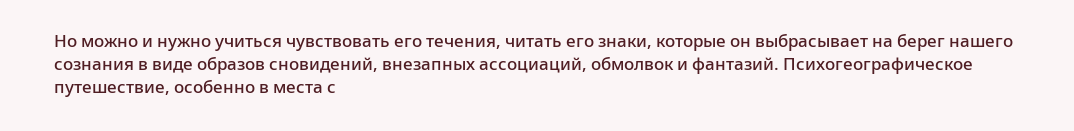Но можно и нужно учиться чувствовать его течения, читать его знаки, которые он выбрасывает на берег нашего сознания в виде образов сновидений, внезапных ассоциаций, обмолвок и фантазий. Психогеографическое путешествие, особенно в места с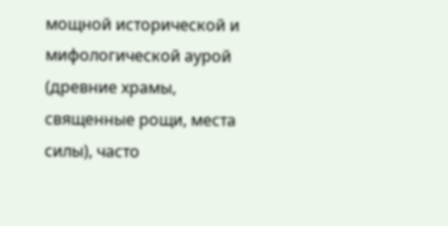мощной исторической и мифологической аурой (древние храмы, священные рощи, места силы), часто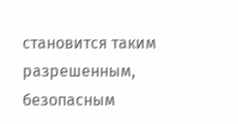становится таким разрешенным, безопасным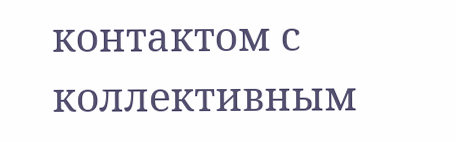контактом с коллективным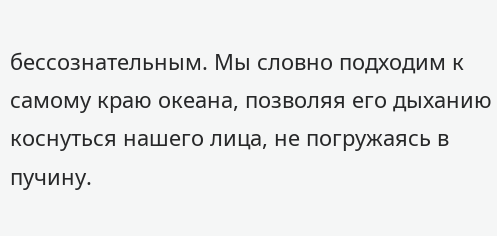бессознательным. Мы словно подходим к самому краю океана, позволяя его дыханию коснуться нашего лица, не погружаясь в пучину.